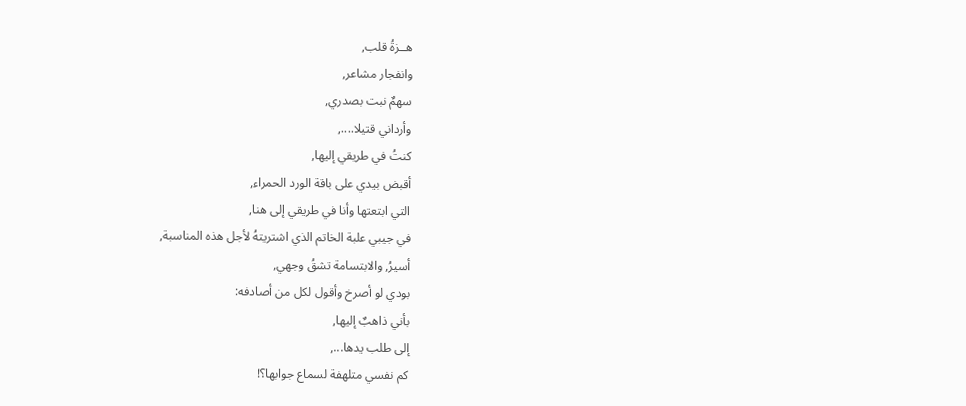هــزةُ قلب,
وانفجار مشاعر,
سهمٌ نبت بصدري,
وأرداني قتيلا....,
كنتُ في طريقي إليها,
أقبض بيدي على باقة الورد الحمراء,
التي ابتعتها وأنا في طريقي إلى هنا,
في جيبي علبة الخاتم الذي اشتريتهُ لأجل هذه المناسبة,
أسيرُ, والابتسامة تشقُ وجهي,
بودي لو أصرخ وأقول لكل من أصادفه:
بأني ذاهبٌ إليها,
إلى طلب يدها...,
كم نفسي متلهفة لسماع جوابها؟!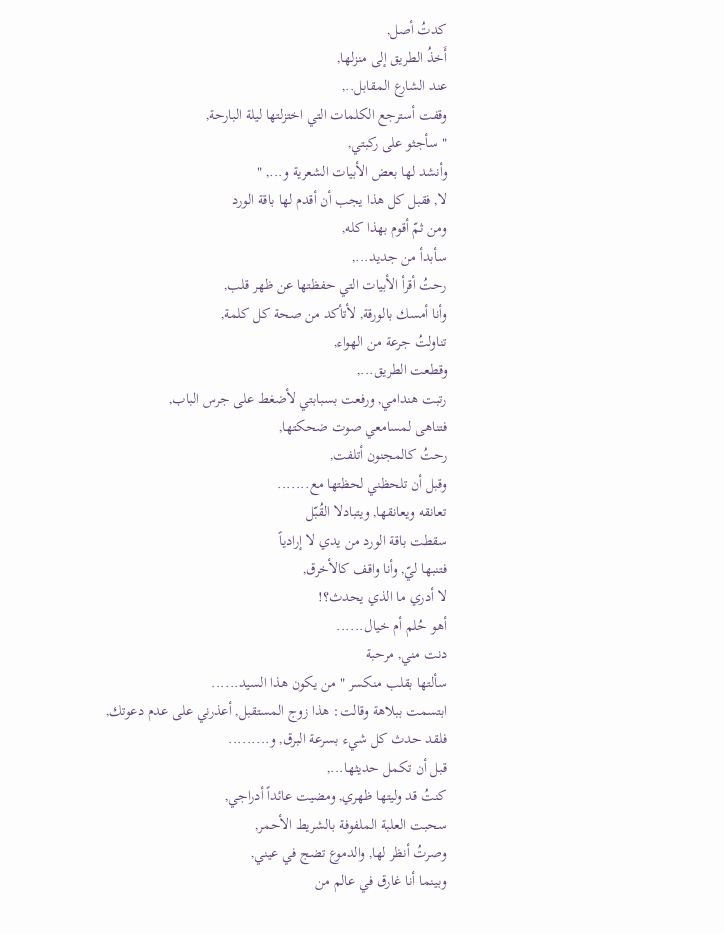كدتُ أصل,
أَخذُ الطريق إلى منزلها,
عند الشارع المقابل..,
وقفت أسترجع الكلمات التي اختزلتها ليلة البارحة,
" سأجثو على ركبتي,
وأنشد لها بعض الأبيات الشعرية و..., "
لا, فقبل كل هذا يجب أن أقدم لها باقة الورد
ومن ثمّ أقوم بهذا كله,
سأبدأ من جديد...,
رحتُ أقرأ الأبيات التي حفظتها عن ظهر قلب,
وأنا أمسك بالورقة, لأتأكد من صحة كل كلمة,
تناولتُ جرعة من الهواء,
وقطعت الطريق...,
رتبت هندامي, ورفعت بسبابتي لأضغط على جرس الباب,
فتناهى لمسامعي صوت ضحكتها,
رحتُ كالمجنون أتلفت,
وقبل أن تلحظني لحظتها مع.......
تعانقه ويعانقها, ويتبادلا القُبّل
سقطت باقة الورد من يدي لا إرادياً
فتنبها ليّ, وأنا واقف كالأخرق,
لا أدري ما الذي يحدث؟!
أهو حُلم أم خيال......
دنت مني, مرحبة
سألتها بقلب منكسر " من يكون هذا السيد......
ابتسمت ببلاهة وقالت: هذا زوج المستقبل, أعذرني على عدم دعوتك,
فلقد حدث كل شيء بسرعة البرق, و.........
قبل أن تكمل حديثها...,
كنتُ قد وليتها ظهري, ومضيت عائداً أدراجي,
سحبت العلبة الملفوفة بالشريط الأحمر,
وصرتُ أنظر لها, والدموع تضج في عيني,
وبينما أنا غارق في عالم من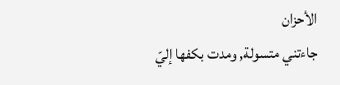الأحزان
جاءتني متسولة, ومدت بكفها إليّ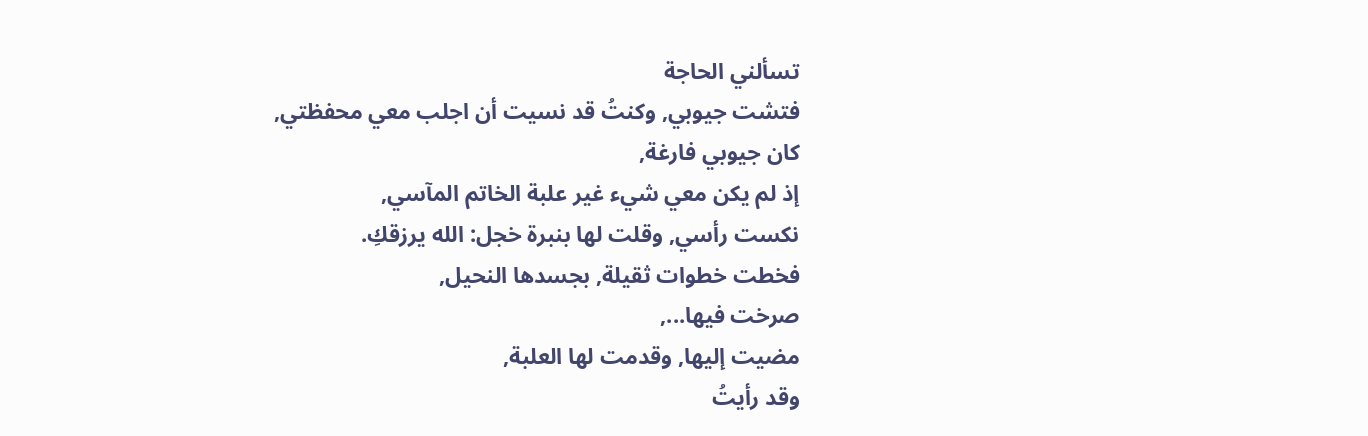تسألني الحاجة
فتشت جيوبي, وكنتُ قد نسيت أن اجلب معي محفظتي,
كان جيوبي فارغة,
إذ لم يكن معي شيء غير علبة الخاتم المآسي,
نكست رأسي, وقلت لها بنبرة خجل: الله يرزقكِ.
فخطت خطوات ثقيلة, بجسدها النحيل,
صرخت فيها...,
مضيت إليها, وقدمت لها العلبة,
وقد رأيتُ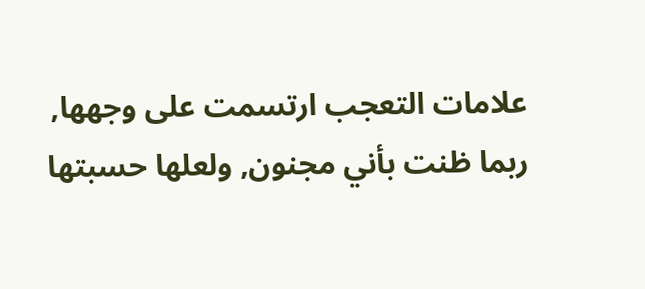علامات التعجب ارتسمت على وجهها,
ربما ظنت بأني مجنون, ولعلها حسبتها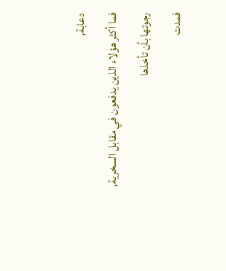دعابة,
فما أكثر هؤلاء الذين يدفعون في مقابل السخرية,
رجوتها بأن تأخذها
فمدت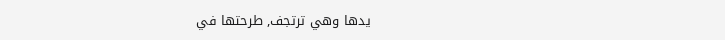يدها وهي ترتجف, طرحتها في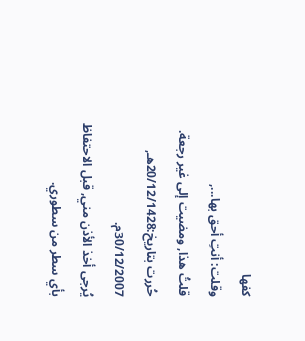كفها
وقلت: أنتِ أحق بها...,
قلتُ هذا, ومضيت إلى غير رجعة.
حُررت بتاريخ:20/12/1428هـ,
30/12/2007م.
يُرجى أخذ الأذن مني, قبل الاحتفاظ بأي سطر من سطوري.